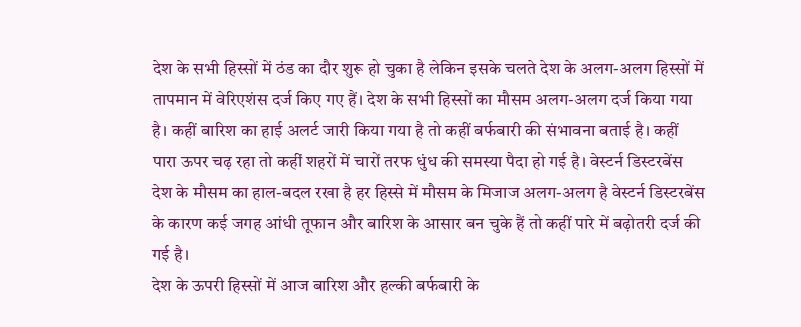देश के सभी हिस्सों में ठंड का दौर शुरू हो चुका है लेकिन इसके चलते देश के अलग-अलग हिस्सों में तापमान में वेरिएशंस दर्ज किए गए हैं। देश के सभी हिस्सों का मौसम अलग-अलग दर्ज किया गया है। कहीं बारिश का हाई अलर्ट जारी किया गया है तो कहीं बर्फबारी की संभावना बताई है। कहीं पारा ऊपर चढ़ रहा तो कहीं शहरों में चारों तरफ धुंध की समस्या पैदा हो गई है। वेस्टर्न डिस्टरबेंस देश के मौसम का हाल-बदल रखा है हर हिस्से में मौसम के मिजाज अलग-अलग है वेस्टर्न डिस्टरबेंस के कारण कई जगह आंधी तूफान और बारिश के आसार बन चुके हैं तो कहीं पारे में बढ़ोतरी दर्ज की गई है।
देश के ऊपरी हिस्सों में आज बारिश और हल्की बर्फबारी के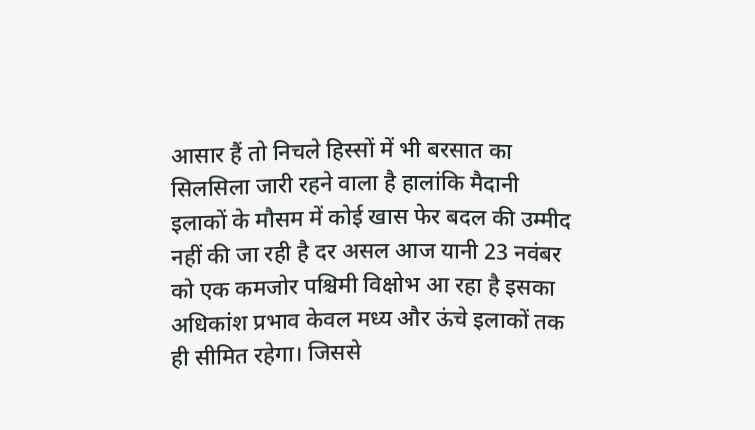आसार हैं तो निचले हिस्सों में भी बरसात का सिलसिला जारी रहने वाला है हालांकि मैदानी इलाकों के मौसम में कोई खास फेर बदल की उम्मीद नहीं की जा रही है दर असल आज यानी 23 नवंबर को एक कमजोर पश्चिमी विक्षोभ आ रहा है इसका अधिकांश प्रभाव केवल मध्य और ऊंचे इलाकों तक ही सीमित रहेगा। जिससे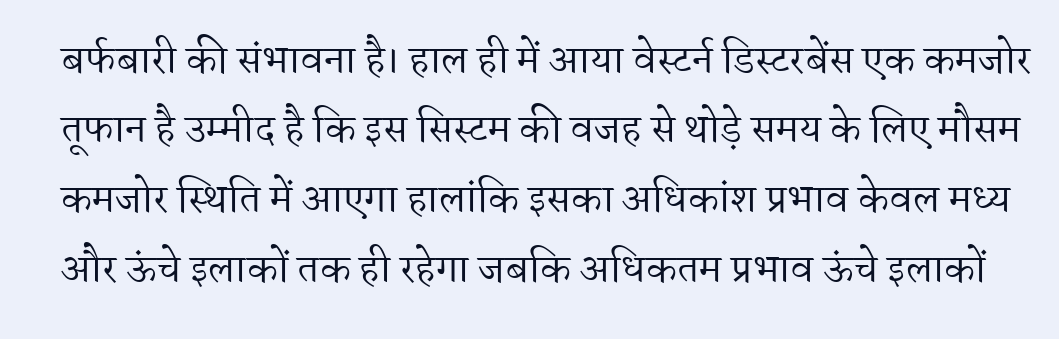बर्फबारी की संभावना है। हाल ही में आया वेस्टर्न डिस्टरबेंस एक कमजोर तूफान है उम्मीद है कि इस सिस्टम की वजह से थोड़े समय के लिए मौसम कमजोर स्थिति में आएगा हालांकि इसका अधिकांश प्रभाव केवल मध्य और ऊंचे इलाकों तक ही रहेगा जबकि अधिकतम प्रभाव ऊंचे इलाकों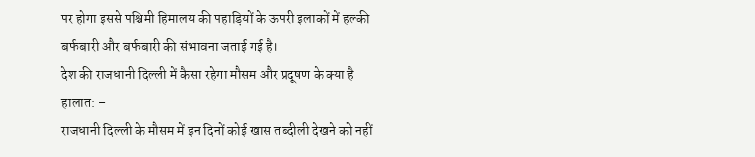पर होगा इससे पश्चिमी हिमालय की पहाड़ियों के ऊपरी इलाकों में हल्की बर्फबारी और बर्फबारी की संभावना जताई गई है।
देश की राजधानी दिल्ली में कैसा रहेगा मौसम और प्रदूषण के क्या है हालात: –
राजधानी दिल्ली के मौसम में इन दिनों कोई खास तब्दीली देखने को नहीं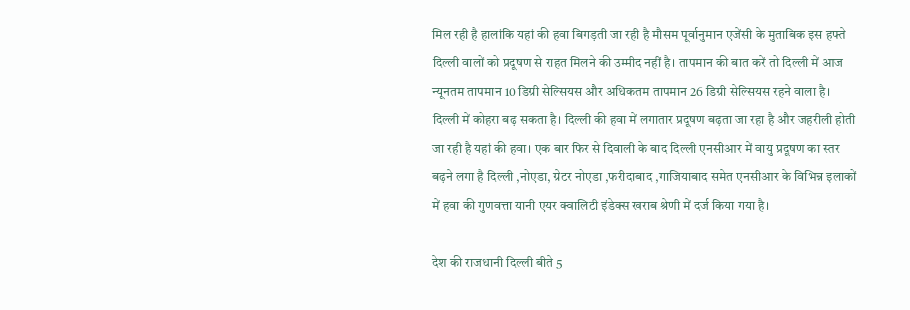मिल रही है हालांकि यहां की हवा बिगड़ती जा रही है मौसम पूर्वानुमान एजेंसी के मुताबिक इस हफ्ते दिल्ली वालों को प्रदूषण से राहत मिलने की उम्मीद नहीं है। तापमान की बात करें तो दिल्ली में आज न्यूनतम तापमान 10 डिग्री सेल्सियस और अधिकतम तापमान 26 डिग्री सेल्सियस रहने वाला है। दिल्ली में कोहरा बढ़ सकता है। दिल्ली की हवा में लगातार प्रदूषण बढ़ता जा रहा है और जहरीली होती जा रही है यहां की हवा। एक बार फिर से दिवाली के बाद दिल्ली एनसीआर में वायु प्रदूषण का स्तर बढ़ने लगा है दिल्ली ,नोएडा, ग्रेटर नोएडा ,फरीदाबाद ,गाजियाबाद समेत एनसीआर के विभिन्न इलाकों में हवा की गुणवत्ता यानी एयर क्वालिटी इंडेक्स खराब श्रेणी में दर्ज किया गया है।

देश की राजधानी दिल्ली बीते 5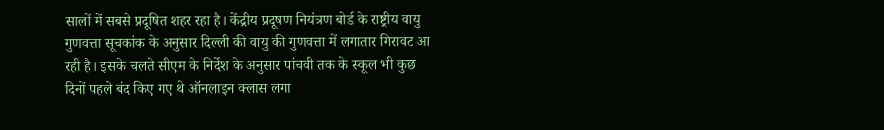सालों में सबसे प्रदूषित शहर रहा है। केंद्रीय प्रदूषण नियंत्रण बोर्ड के राष्ट्रीय वायु गुणवत्ता सूचकांक के अनुसार दिल्ली की वायु की गुणवत्ता में लगातार गिरावट आ रही है। इसके चलते सीएम के निर्देश के अनुसार पांचवी तक के स्कूल भी कुछ दिनों पहले बंद किए गए थे ऑनलाइन क्लास लगा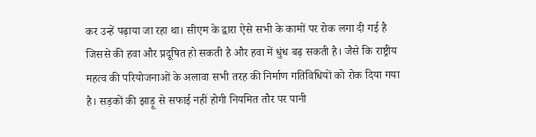कर उन्हें पढ़ाया जा रहा था। सीएम के द्वारा ऐसे सभी के कामों पर रोक लगा दी गई है जिससे की हवा और प्रदूषित हो सकती है और हवा में धुंध बढ़ सकती है। जैसे कि राष्ट्रीय महत्व की परियोजनाओं के अलावा सभी तरह की निर्माण गतिविधियों को रोक दिया गया है। सड़कों की झाड़ू से सफाई नहीं होगी नियमित तौर पर पानी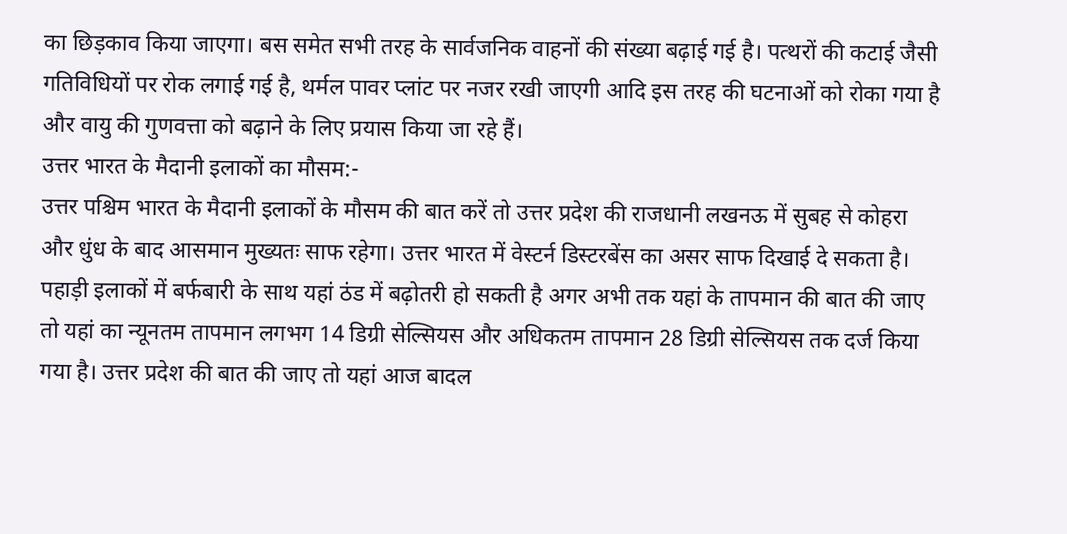का छिड़काव किया जाएगा। बस समेत सभी तरह के सार्वजनिक वाहनों की संख्या बढ़ाई गई है। पत्थरों की कटाई जैसी गतिविधियों पर रोक लगाई गई है, थर्मल पावर प्लांट पर नजर रखी जाएगी आदि इस तरह की घटनाओं को रोका गया है और वायु की गुणवत्ता को बढ़ाने के लिए प्रयास किया जा रहे हैं।
उत्तर भारत के मैदानी इलाकों का मौसम:-
उत्तर पश्चिम भारत के मैदानी इलाकों के मौसम की बात करें तो उत्तर प्रदेश की राजधानी लखनऊ में सुबह से कोहरा और धुंध के बाद आसमान मुख्यतः साफ रहेगा। उत्तर भारत में वेस्टर्न डिस्टरबेंस का असर साफ दिखाई दे सकता है। पहाड़ी इलाकों में बर्फबारी के साथ यहां ठंड में बढ़ोतरी हो सकती है अगर अभी तक यहां के तापमान की बात की जाए तो यहां का न्यूनतम तापमान लगभग 14 डिग्री सेल्सियस और अधिकतम तापमान 28 डिग्री सेल्सियस तक दर्ज किया गया है। उत्तर प्रदेश की बात की जाए तो यहां आज बादल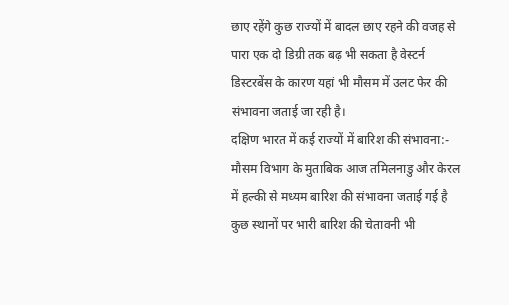छाए रहेंगे कुछ राज्यों में बादल छाए रहने की वजह से पारा एक दो डिग्री तक बढ़ भी सकता है वेस्टर्न डिस्टरबेंस के कारण यहां भी मौसम में उलट फेर की संभावना जताई जा रही है।
दक्षिण भारत में कई राज्यों में बारिश की संभावना:-
मौसम विभाग के मुताबिक आज तमिलनाडु और केरल में हल्की से मध्यम बारिश की संभावना जताई गई है कुछ स्थानों पर भारी बारिश की चेतावनी भी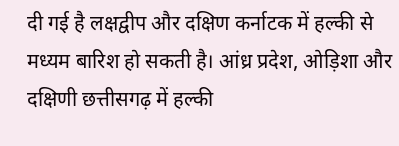दी गई है लक्षद्वीप और दक्षिण कर्नाटक में हल्की से मध्यम बारिश हो सकती है। आंध्र प्रदेश, ओड़िशा और दक्षिणी छत्तीसगढ़ में हल्की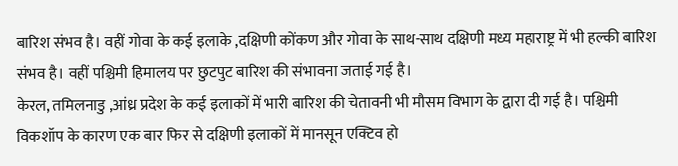बारिश संभव है। वहीं गोवा के कई इलाके ,दक्षिणी कोंकण और गोवा के साथ-साथ दक्षिणी मध्य महाराष्ट्र में भी हल्की बारिश संभव है। वहीं पश्चिमी हिमालय पर छुटपुट बारिश की संभावना जताई गई है।
केरल, तमिलनाडु ,आंध्र प्रदेश के कई इलाकों में भारी बारिश की चेतावनी भी मौसम विभाग के द्वारा दी गई है। पश्चिमी विकशॉप के कारण एक बार फिर से दक्षिणी इलाकों में मानसून एक्टिव हो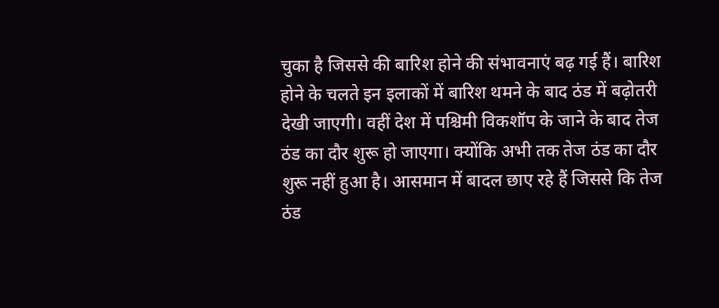चुका है जिससे की बारिश होने की संभावनाएं बढ़ गई हैं। बारिश होने के चलते इन इलाकों में बारिश थमने के बाद ठंड में बढ़ोतरी देखी जाएगी। वहीं देश में पश्चिमी विकशॉप के जाने के बाद तेज ठंड का दौर शुरू हो जाएगा। क्योंकि अभी तक तेज ठंड का दौर शुरू नहीं हुआ है। आसमान में बादल छाए रहे हैं जिससे कि तेज ठंड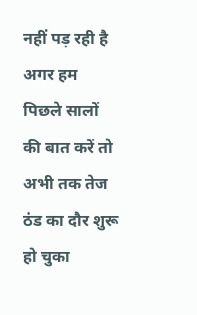नहीं पड़ रही है अगर हम पिछले सालों की बात करें तो अभी तक तेज ठंड का दौर शुरू हो चुका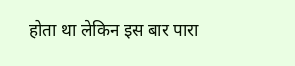होता था लेकिन इस बार पारा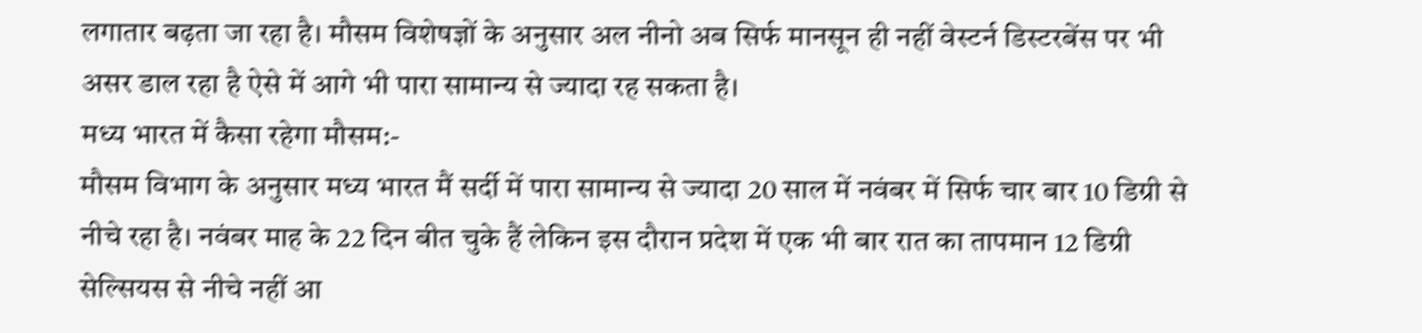लगातार बढ़ता जा रहा है। मौसम विशेषज्ञों के अनुसार अल नीनो अब सिर्फ मानसून ही नहीं वेस्टर्न डिस्टरबेंस पर भी असर डाल रहा है ऐसे में आगे भी पारा सामान्य से ज्यादा रह सकता है।
मध्य भारत में कैसा रहेगा मौसम:-
मौसम विभाग के अनुसार मध्य भारत मैं सर्दी में पारा सामान्य से ज्यादा 20 साल में नवंबर में सिर्फ चार बार 10 डिग्री से नीचे रहा है। नवंबर माह के 22 दिन बीत चुके हैं लेकिन इस दौरान प्रदेश में एक भी बार रात का तापमान 12 डिग्री सेल्सियस से नीचे नहीं आ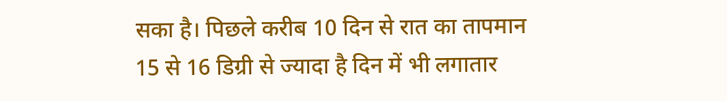सका है। पिछले करीब 10 दिन से रात का तापमान 15 से 16 डिग्री से ज्यादा है दिन में भी लगातार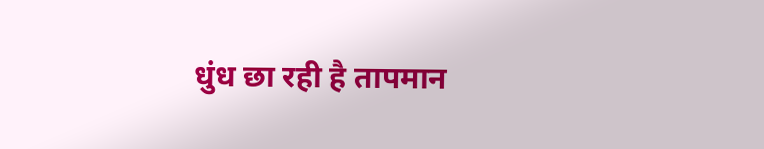धुंध छा रही है तापमान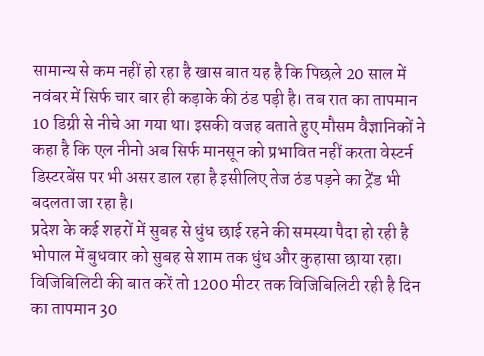सामान्य से कम नहीं हो रहा है खास बात यह है कि पिछले 20 साल में नवंबर में सिर्फ चार बार ही कड़ाके की ठंड पड़ी है। तब रात का तापमान 10 डिग्री से नीचे आ गया था। इसकी वजह बताते हुए मौसम वैज्ञानिकों ने कहा है कि एल नीनो अब सिर्फ मानसून को प्रभावित नहीं करता वेस्टर्न डिस्टरबेंस पर भी असर डाल रहा है इसीलिए तेज ठंड पड़ने का ट्रेंड भी बदलता जा रहा है।
प्रदेश के कई शहरों में सुबह से धुंध छाई रहने की समस्या पैदा हो रही है भोपाल में बुधवार को सुबह से शाम तक धुंध और कुहासा छाया रहा। विजिबिलिटी की बात करें तो 1200 मीटर तक विजिबिलिटी रही है दिन का तापमान 30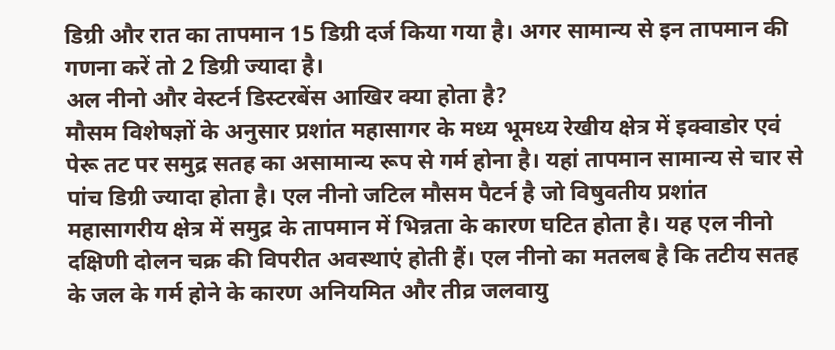डिग्री और रात का तापमान 15 डिग्री दर्ज किया गया है। अगर सामान्य से इन तापमान की गणना करें तो 2 डिग्री ज्यादा है।
अल नीनो और वेस्टर्न डिस्टरबेंस आखिर क्या होता है?
मौसम विशेषज्ञों के अनुसार प्रशांत महासागर के मध्य भूमध्य रेखीय क्षेत्र में इक्वाडोर एवं पेरू तट पर समुद्र सतह का असामान्य रूप से गर्म होना है। यहां तापमान सामान्य से चार से पांच डिग्री ज्यादा होता है। एल नीनो जटिल मौसम पैटर्न है जो विषुवतीय प्रशांत महासागरीय क्षेत्र में समुद्र के तापमान में भिन्नता के कारण घटित होता है। यह एल नीनो दक्षिणी दोलन चक्र की विपरीत अवस्थाएं होती हैं। एल नीनो का मतलब है कि तटीय सतह के जल के गर्म होने के कारण अनियमित और तीव्र जलवायु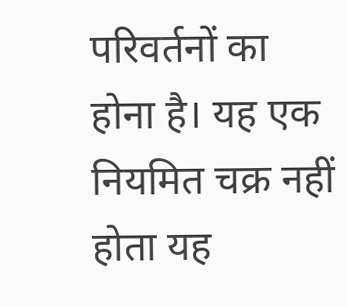परिवर्तनों का होना है। यह एक नियमित चक्र नहीं होता यह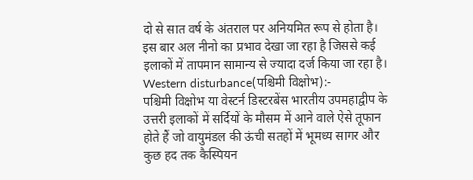दो से सात वर्ष के अंतराल पर अनियमित रूप से होता है। इस बार अल नीनो का प्रभाव देखा जा रहा है जिससे कई इलाकों में तापमान सामान्य से ज्यादा दर्ज किया जा रहा है।
Western disturbance(पश्चिमी विक्षोभ):-
पश्चिमी विक्षोभ या वेस्टर्न डिस्टरबेंस भारतीय उपमहाद्वीप के उत्तरी इलाकों में सर्दियों के मौसम में आने वाले ऐसे तूफान होते हैं जो वायुमंडल की ऊंची सतहों में भूमध्य सागर और कुछ हद तक कैस्पियन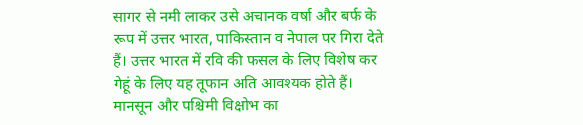सागर से नमी लाकर उसे अचानक वर्षा और बर्फ के रूप में उत्तर भारत, पाकिस्तान व नेपाल पर गिरा देते हैं। उत्तर भारत में रवि की फसल के लिए विशेष कर गेहूं के लिए यह तूफान अति आवश्यक होते हैं। मानसून और पश्चिमी विक्षोभ का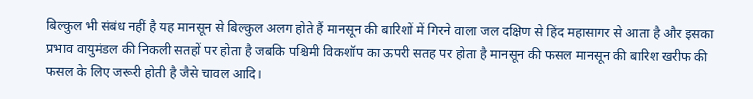बिल्कुल भी संबंध नहीं है यह मानसून से बिल्कुल अलग होते हैं मानसून की बारिशों में गिरने वाला जल दक्षिण से हिंद महासागर से आता है और इसका प्रभाव वायुमंडल की निकली सतहों पर होता है जबकि पश्चिमी विकशॉप का ऊपरी सतह पर होता है मानसून की फसल मानसून की बारिश खरीफ की फसल के लिए जरूरी होती है जैसे चावल आदि।